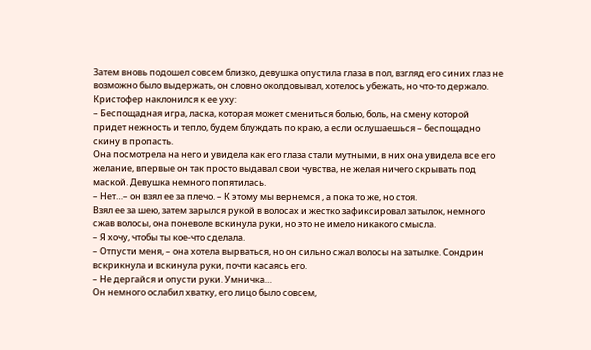Затем вновь подошел совсем близко, девушка опустила глаза в пол, взгляд его синих глаз не возможно было выдержать, он словно околдовывал, хотелось убежать, но что-то держало. Кристофер наклонился к ее уху:
– Беспощадная игра, ласка, которая может смениться болью, боль, на смену которой придет нежность и тепло, будем блуждать по краю, а если ослушаешься – беспощадно скину в пропасть.
Она посмотрела на него и увидела как его глаза стали мутными, в них она увидела все его желание, впервые он так просто выдавал свои чувства, не желая ничего скрывать под маской. Девушка немного попятилась.
– Нет…– он взял ее за плечо. – К этому мы вернемся , а пока то же, но стоя.
Взял ее за шею, затем зарылся рукой в волосах и жестко зафиксировал затылок, немного сжав волосы, она поневоле вскинула руки, но это не имело никакого смысла.
– Я хочу, чтобы ты кое-что сделала.
– Отпусти меня, – она хотела вырваться, но он сильно сжал волосы на затылке. Сондрин вскрикнула и вскинула руки, почти касаясь его.
– Не дергайся и опусти руки. Умничка…
Он немного ослабил хватку, его лицо было совсем,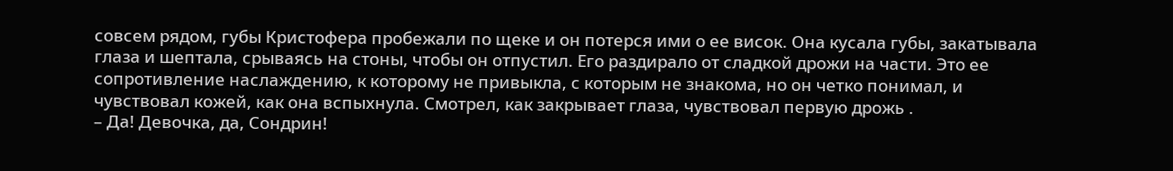совсем рядом, губы Кристофера пробежали по щеке и он потерся ими о ее висок. Она кусала губы, закатывала глаза и шептала, срываясь на стоны, чтобы он отпустил. Его раздирало от сладкой дрожи на части. Это ее сопротивление наслаждению, к которому не привыкла, с которым не знакома, но он четко понимал, и чувствовал кожей, как она вспыхнула. Смотрел, как закрывает глаза, чувствовал первую дрожь .
– Да! Девочка, да, Сондрин!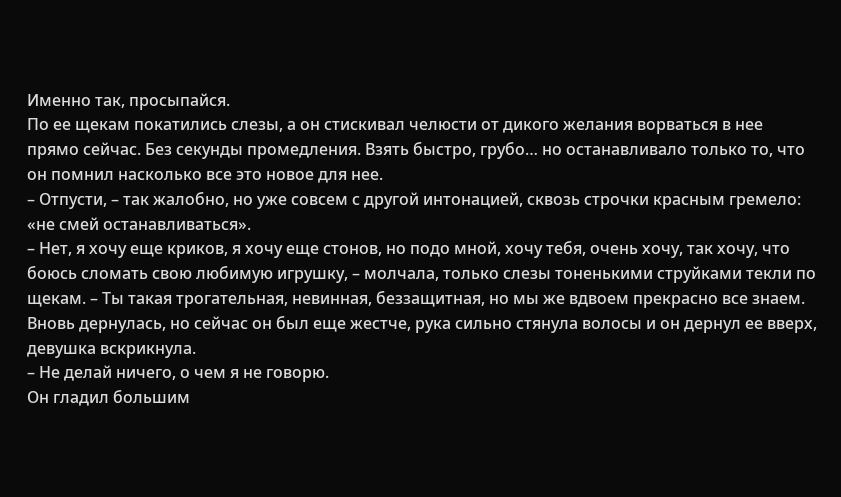Именно так, просыпайся.
По ее щекам покатились слезы, а он стискивал челюсти от дикого желания ворваться в нее прямо сейчас. Без секунды промедления. Взять быстро, грубо… но останавливало только то, что он помнил насколько все это новое для нее.
– Отпусти, – так жалобно, но уже совсем с другой интонацией, сквозь строчки красным гремело: «не смей останавливаться».
– Нет, я хочу еще криков, я хочу еще стонов, но подо мной, хочу тебя, очень хочу, так хочу, что боюсь сломать свою любимую игрушку, – молчала, только слезы тоненькими струйками текли по щекам. – Ты такая трогательная, невинная, беззащитная, но мы же вдвоем прекрасно все знаем.
Вновь дернулась, но сейчас он был еще жестче, рука сильно стянула волосы и он дернул ее вверх, девушка вскрикнула.
– Не делай ничего, о чем я не говорю.
Он гладил большим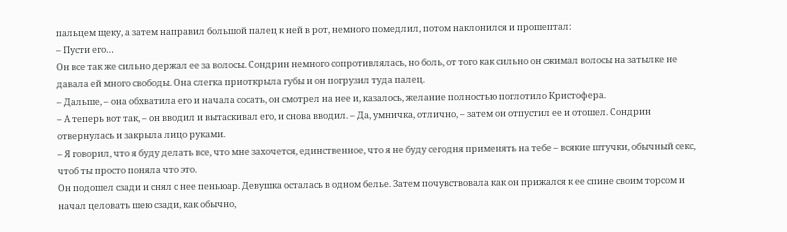пальцем щеку, а затем направил большой палец к ней в рот, немного помедлил, потом наклонился и прошептал:
– Пусти его…
Он все так же сильно держал ее за волосы. Сондрин немного сопротивлялась, но боль, от того как сильно он сжимал волосы на затылке не давала ей много свободы. Она слегка приоткрыла губы и он погрузил туда палец.
– Дальше, – она обхватила его и начала сосать, он смотрел на нее и, казалось, желание полностью поглотило Кристофера.
– А теперь вот так, – он вводил и вытаскивал его, и снова вводил. – Да, умничка, отлично, – затем он отпустил ее и отошел. Сондрин отвернулась и закрыла лицо руками.
– Я говорил, что я буду делать все, что мне захочется, единственное, что я не буду сегодня применять на тебе – всякие штучки, обычный секс, чтоб ты просто поняла что это.
Он подошел сзади и снял с нее пеньюар. Девушка осталась в одном белье. Затем почувствовала как он прижался к ее спине своим торсом и начал целовать шею сзади, как обычно,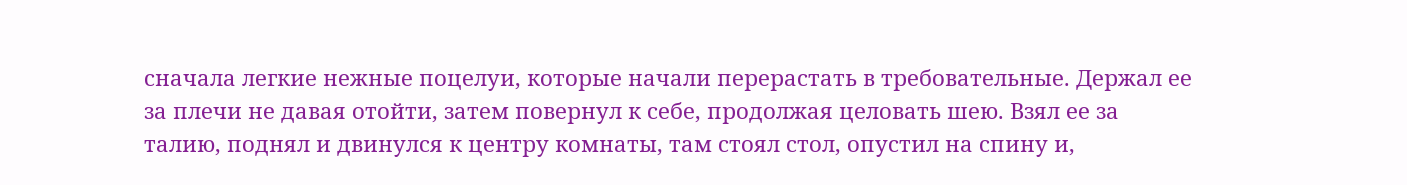сначала легкие нежные поцелуи, которые начали перерастать в требовательные. Держал ее за плечи не давая отойти, затем повернул к себе, продолжая целовать шею. Взял ее за талию, поднял и двинулся к центру комнаты, там стоял стол, опустил на спину и,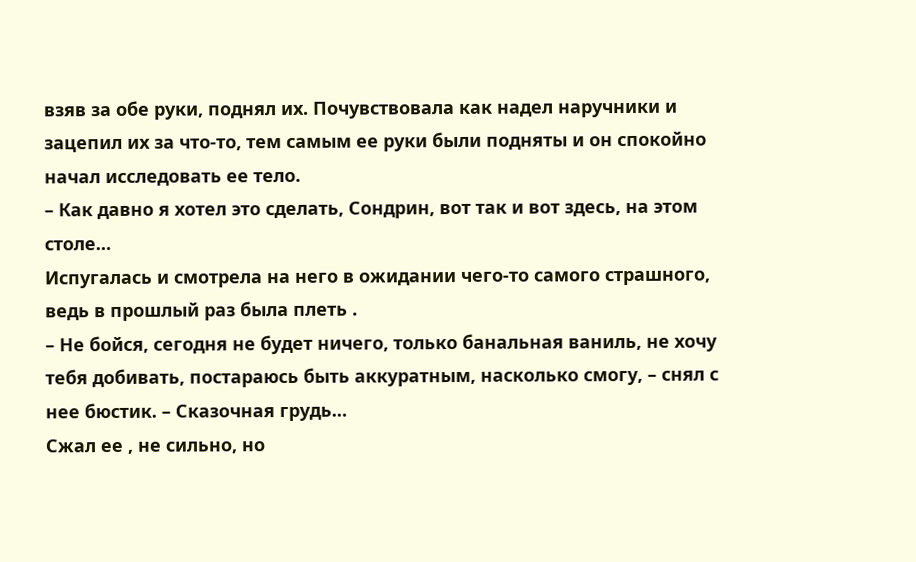взяв за обе руки, поднял их. Почувствовала как надел наручники и зацепил их за что-то, тем самым ее руки были подняты и он спокойно начал исследовать ее тело.
– Как давно я хотел это сделать, Сондрин, вот так и вот здесь, на этом столе…
Испугалась и смотрела на него в ожидании чего-то самого страшного, ведь в прошлый раз была плеть .
– Не бойся, сегодня не будет ничего, только банальная ваниль, не хочу тебя добивать, постараюсь быть аккуратным, насколько смогу, – снял с нее бюстик. – Сказочная грудь…
Сжал ее , не сильно, но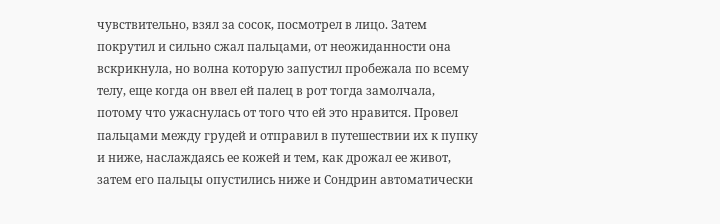чувствительно, взял за сосок, посмотрел в лицо. Затем покрутил и сильно сжал пальцами, от неожиданности она вскрикнула, но волна которую запустил пробежала по всему телу, еще когда он ввел ей палец в рот тогда замолчала, потому что ужаснулась от того что ей это нравится. Провел пальцами между грудей и отправил в путешествии их к пупку и ниже, наслаждаясь ее кожей и тем, как дрожал ее живот, затем его пальцы опустились ниже и Сондрин автоматически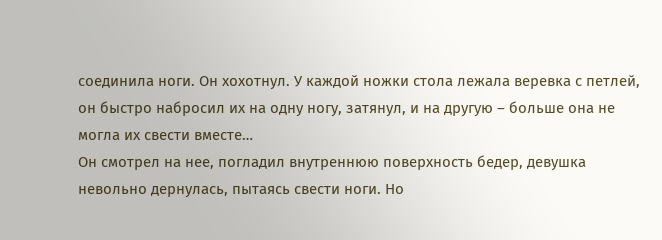соединила ноги. Он хохотнул. У каждой ножки стола лежала веревка с петлей, он быстро набросил их на одну ногу, затянул, и на другую – больше она не могла их свести вместе…
Он смотрел на нее, погладил внутреннюю поверхность бедер, девушка невольно дернулась, пытаясь свести ноги. Но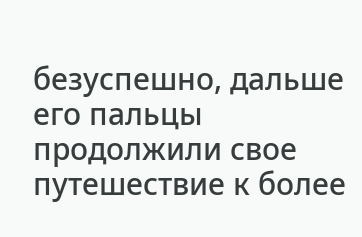безуспешно, дальше его пальцы продолжили свое путешествие к более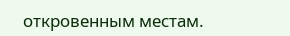откровенным местам.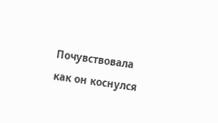Почувствовала как он коснулся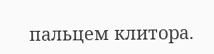пальцем клитора.